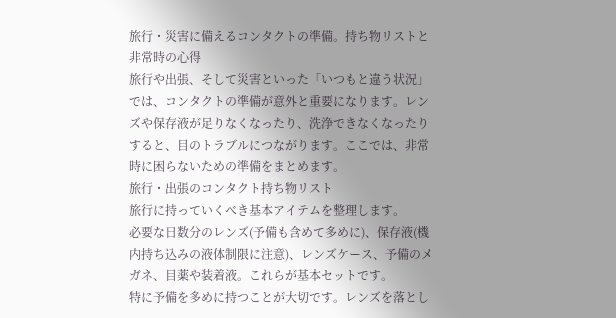旅行・災害に備えるコンタクトの準備。持ち物リストと非常時の心得
旅行や出張、そして災害といった「いつもと違う状況」では、コンタクトの準備が意外と重要になります。レンズや保存液が足りなくなったり、洗浄できなくなったりすると、目のトラブルにつながります。ここでは、非常時に困らないための準備をまとめます。
旅行・出張のコンタクト持ち物リスト
旅行に持っていくべき基本アイテムを整理します。
必要な日数分のレンズ(予備も含めて多めに)、保存液(機内持ち込みの液体制限に注意)、レンズケース、予備のメガネ、目薬や装着液。これらが基本セットです。
特に予備を多めに持つことが大切です。レンズを落とし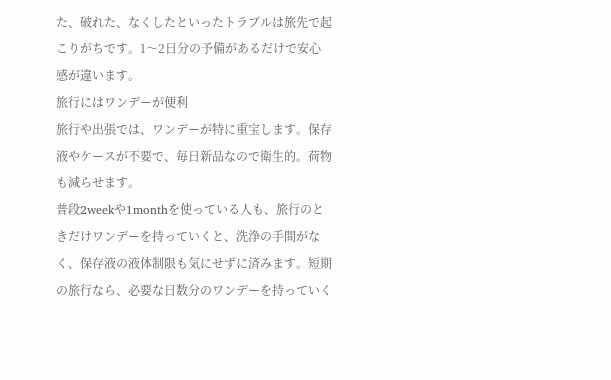た、破れた、なくしたといったトラブルは旅先で起こりがちです。1〜2日分の予備があるだけで安心感が違います。
旅行にはワンデーが便利
旅行や出張では、ワンデーが特に重宝します。保存液やケースが不要で、毎日新品なので衛生的。荷物も減らせます。
普段2weekや1monthを使っている人も、旅行のときだけワンデーを持っていくと、洗浄の手間がなく、保存液の液体制限も気にせずに済みます。短期の旅行なら、必要な日数分のワンデーを持っていく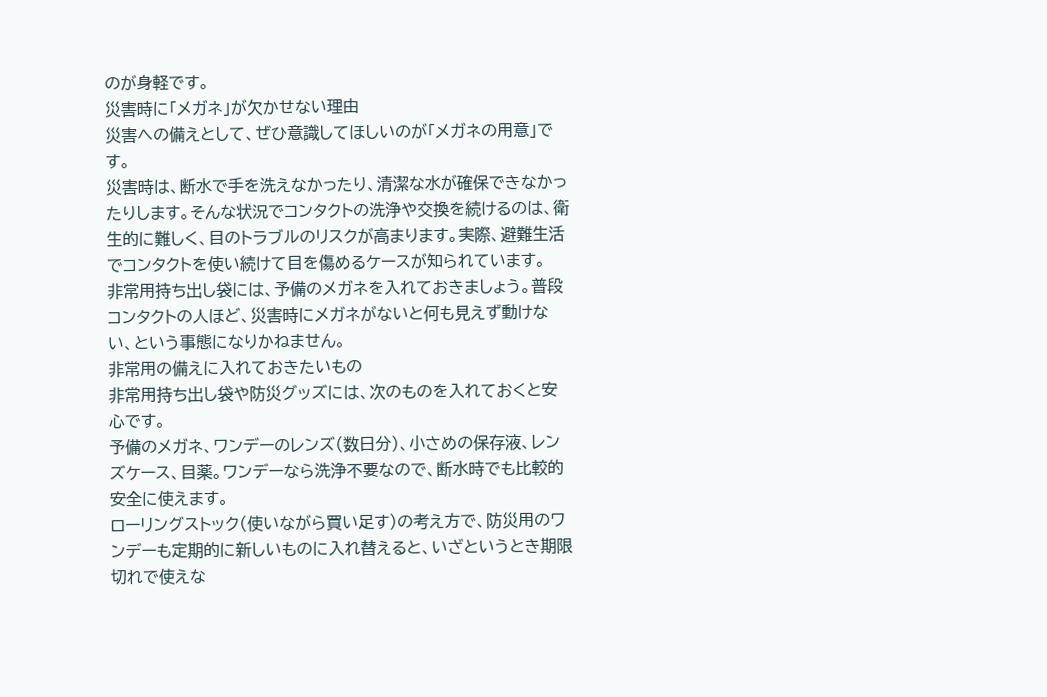のが身軽です。
災害時に「メガネ」が欠かせない理由
災害への備えとして、ぜひ意識してほしいのが「メガネの用意」です。
災害時は、断水で手を洗えなかったり、清潔な水が確保できなかったりします。そんな状況でコンタクトの洗浄や交換を続けるのは、衛生的に難しく、目のトラブルのリスクが高まります。実際、避難生活でコンタクトを使い続けて目を傷めるケースが知られています。
非常用持ち出し袋には、予備のメガネを入れておきましょう。普段コンタクトの人ほど、災害時にメガネがないと何も見えず動けない、という事態になりかねません。
非常用の備えに入れておきたいもの
非常用持ち出し袋や防災グッズには、次のものを入れておくと安心です。
予備のメガネ、ワンデーのレンズ(数日分)、小さめの保存液、レンズケース、目薬。ワンデーなら洗浄不要なので、断水時でも比較的安全に使えます。
ローリングストック(使いながら買い足す)の考え方で、防災用のワンデーも定期的に新しいものに入れ替えると、いざというとき期限切れで使えな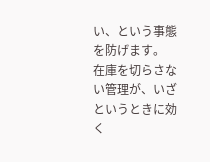い、という事態を防げます。
在庫を切らさない管理が、いざというときに効く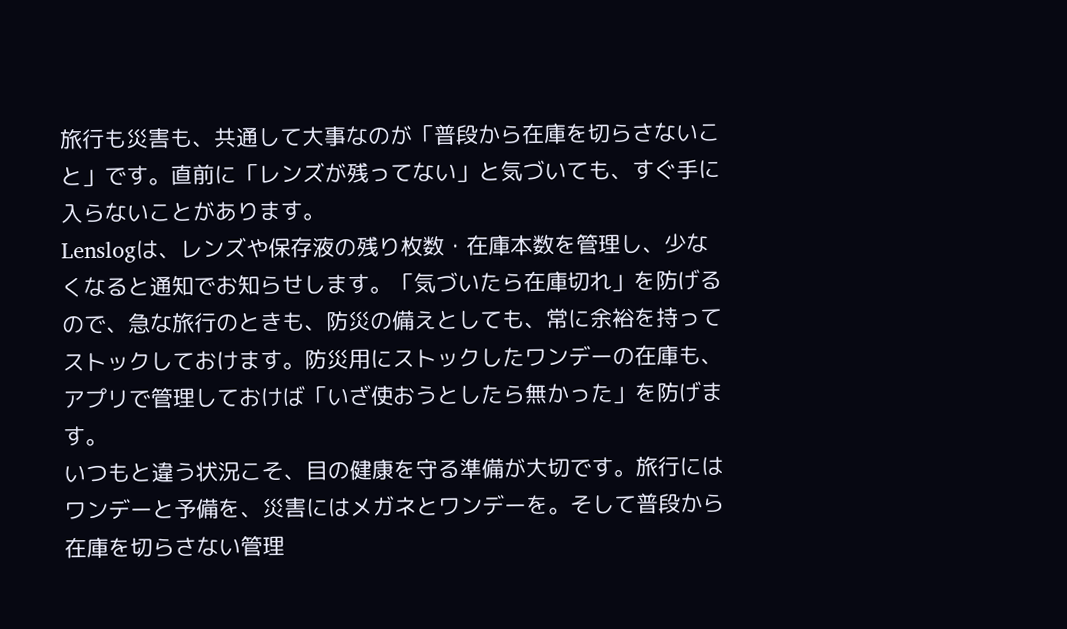旅行も災害も、共通して大事なのが「普段から在庫を切らさないこと」です。直前に「レンズが残ってない」と気づいても、すぐ手に入らないことがあります。
Lenslogは、レンズや保存液の残り枚数・在庫本数を管理し、少なくなると通知でお知らせします。「気づいたら在庫切れ」を防げるので、急な旅行のときも、防災の備えとしても、常に余裕を持ってストックしておけます。防災用にストックしたワンデーの在庫も、アプリで管理しておけば「いざ使おうとしたら無かった」を防げます。
いつもと違う状況こそ、目の健康を守る準備が大切です。旅行にはワンデーと予備を、災害にはメガネとワンデーを。そして普段から在庫を切らさない管理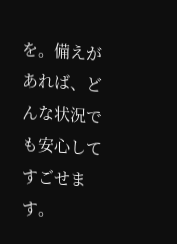を。備えがあれば、どんな状況でも安心してすごせます。